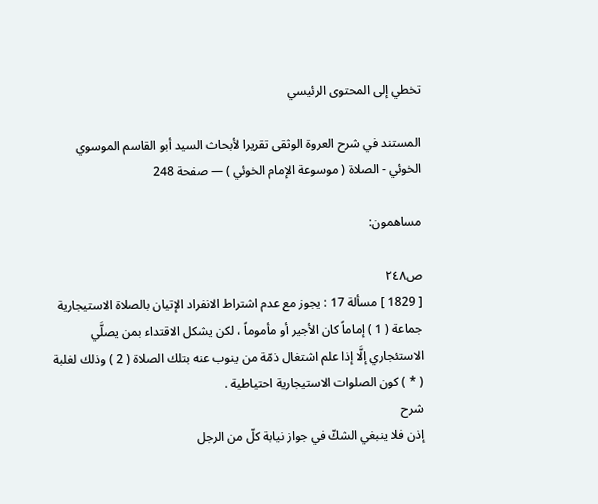تخطي إلى المحتوى الرئيسي

المستند في شرح العروة الوثقى تقريرا لأبحاث السيد أبو القاسم الموسوي الخوئي - الصلاة ( موسوعة الإمام الخوئي ) — صفحة 248

مساهمون:

ص٢٤٨
[ 1829 ] مسألة 17 : يجوز مع عدم اشتراط الانفراد الإتيان بالصلاة الاستيجارية جماعة ( 1 ) إماماً كان الأجير أو مأموماً ، لكن يشكل الاقتداء بمن يصلَّي الاستئجاري إلَّا إذا علم اشتغال ذمّة من ينوب عنه بتلك الصلاة ( 2 ) وذلك لغلبة ( * ) كون الصلوات الاستيجارية احتياطية .
شرح
إذن فلا ينبغي الشكّ في جواز نيابة كلّ من الرجل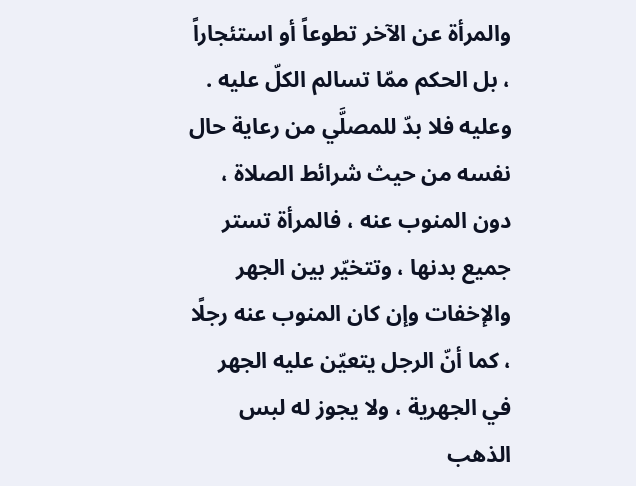والمرأة عن الآخر تطوعاً أو استئجاراً ، بل الحكم ممّا تسالم الكلّ عليه . وعليه فلا بدّ للمصلَّي من رعاية حال نفسه من حيث شرائط الصلاة ، دون المنوب عنه ، فالمرأة تستر جميع بدنها ، وتتخيّر بين الجهر والإخفات وإن كان المنوب عنه رجلًا ، كما أنّ الرجل يتعيّن عليه الجهر في الجهرية ، ولا يجوز له لبس الذهب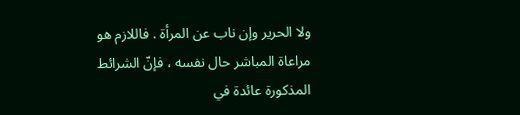ولا الحرير وإن ناب عن المرأة . فاللازم هو مراعاة المباشر حال نفسه ، فإنّ الشرائط المذكورة عائدة في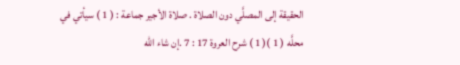الحقيقة إلى المصلَّي دون الصلاة . صلاة الأجير جماعة : ( 1 ) سيأتي في محلَّه ( 1 )( 1 ) شرح العروة 17 : 7 .إن شاء الله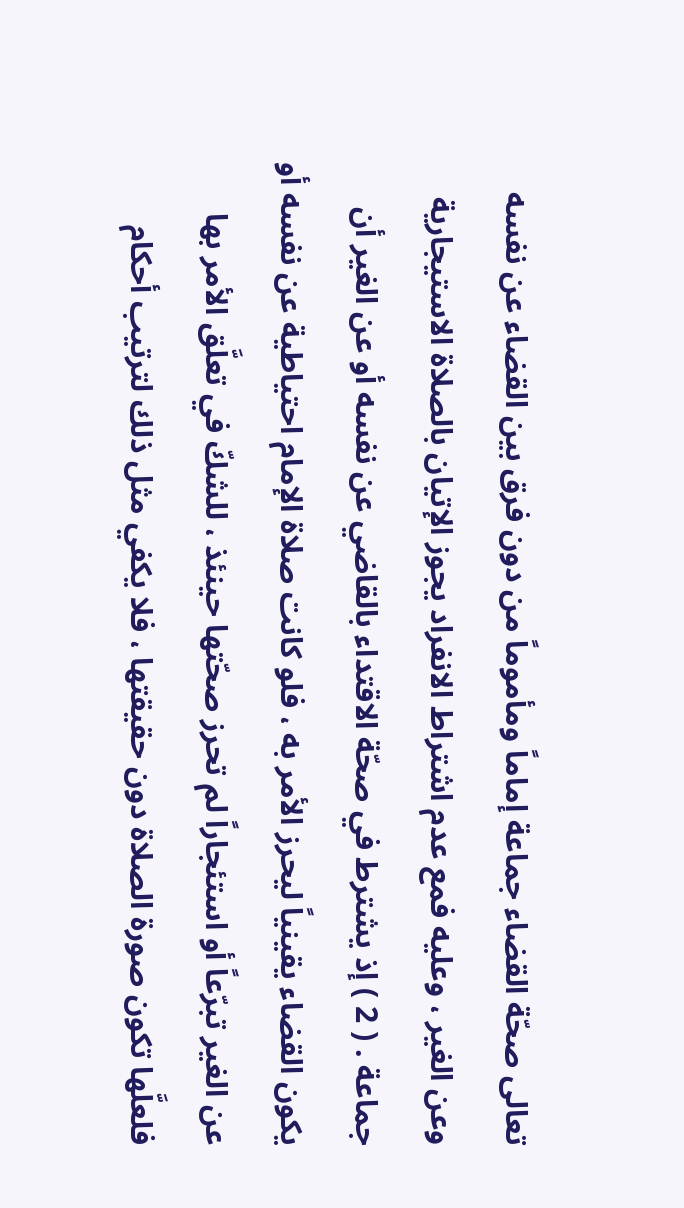تعالى صحّة القضاء جماعة إماماً ومأموماً من دون فرق بين القضاء عن نفسه وعن الغير ، وعليه فمع عدم اشتراط الانفراد يجوز الإتيان بالصلاة الاستيجارية جماعة . ( 2 ) إذ يشترط في صحّة الاقتداء بالقاضي عن نفسه أو عن الغير أن يكون القضاء يقينياً ليحرز الأمر به ، فلو كانت صلاة الإمام احتياطية عن نفسه أو عن الغير تبرّعاً أو استئجاراً لم تحرز صحّتها حينئذ ، للشكّ في تعلَّق الأمر بها فلعلَّها تكون صورة الصلاة دون حقيقتها ، فلا يكفي مثل ذلك لترتيب أحكام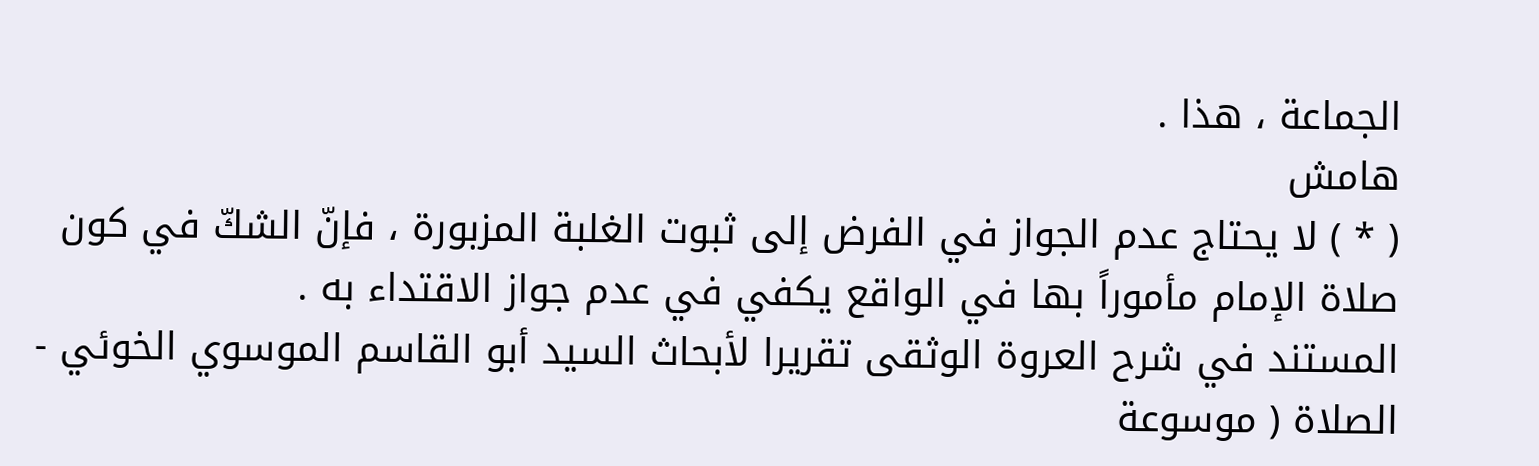الجماعة ، هذا .
هامش
( * ) لا يحتاج عدم الجواز في الفرض إلى ثبوت الغلبة المزبورة ، فإنّ الشكّ في كون صلاة الإمام مأموراً بها في الواقع يكفي في عدم جواز الاقتداء به .
المستند في شرح العروة الوثقى تقريرا لأبحاث السيد أبو القاسم الموسوي الخوئي - الصلاة ( موسوعة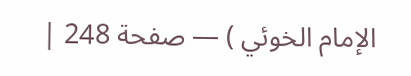الإمام الخوئي ) — صفحة 248 |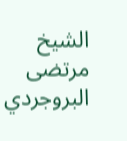الشيخ مرتضى البروجردي